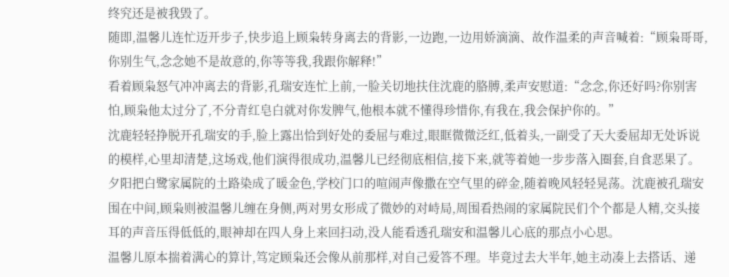终究还是被我毁了。
随即,温馨儿连忙迈开步子,快步追上顾枭转身离去的背影,一边跑,一边用娇滴滴、故作温柔的声音喊着:“顾枭哥哥,你别生气,念念她不是故意的,你等等我,我跟你解释!”
看着顾枭怒气冲冲离去的背影,孔瑞安连忙上前,一脸关切地扶住沈鹿的胳膊,柔声安慰道:“念念,你还好吗?你别害怕,顾枭他太过分了,不分青红皂白就对你发脾气,他根本就不懂得珍惜你,有我在,我会保护你的。”
沈鹿轻轻挣脱开孔瑞安的手,脸上露出恰到好处的委屈与难过,眼眶微微泛红,低着头,一副受了天大委屈却无处诉说的模样,心里却清楚,这场戏,他们演得很成功,温馨儿已经彻底相信,接下来,就等着她一步步落入圈套,自食恶果了。
夕阳把白鹭家属院的土路染成了暖金色,学校门口的喧闹声像撒在空气里的碎金,随着晚风轻轻晃荡。沈鹿被孔瑞安围在中间,顾枭则被温馨儿缠在身侧,两对男女形成了微妙的对峙局,周围看热闹的家属院民们个个都是人精,交头接耳的声音压得低低的,眼神却在四人身上来回扫动,没人能看透孔瑞安和温馨儿心底的那点小心思。
温馨儿原本揣着满心的算计,笃定顾枭还会像从前那样,对自己爱答不理。毕竟过去大半年,她主动凑上去搭话、递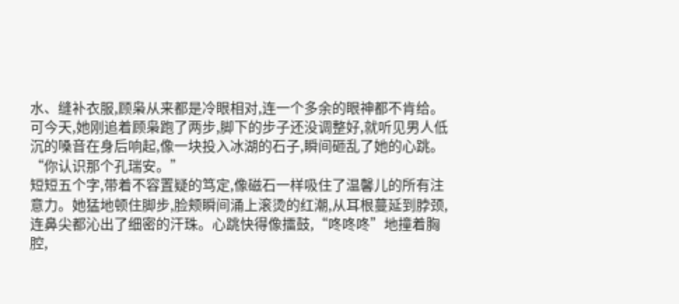水、缝补衣服,顾枭从来都是冷眼相对,连一个多余的眼神都不肯给。可今天,她刚追着顾枭跑了两步,脚下的步子还没调整好,就听见男人低沉的嗓音在身后响起,像一块投入冰湖的石子,瞬间砸乱了她的心跳。
“你认识那个孔瑞安。”
短短五个字,带着不容置疑的笃定,像磁石一样吸住了温馨儿的所有注意力。她猛地顿住脚步,脸颊瞬间涌上滚烫的红潮,从耳根蔓延到脖颈,连鼻尖都沁出了细密的汗珠。心跳快得像擂鼓,“咚咚咚”地撞着胸腔,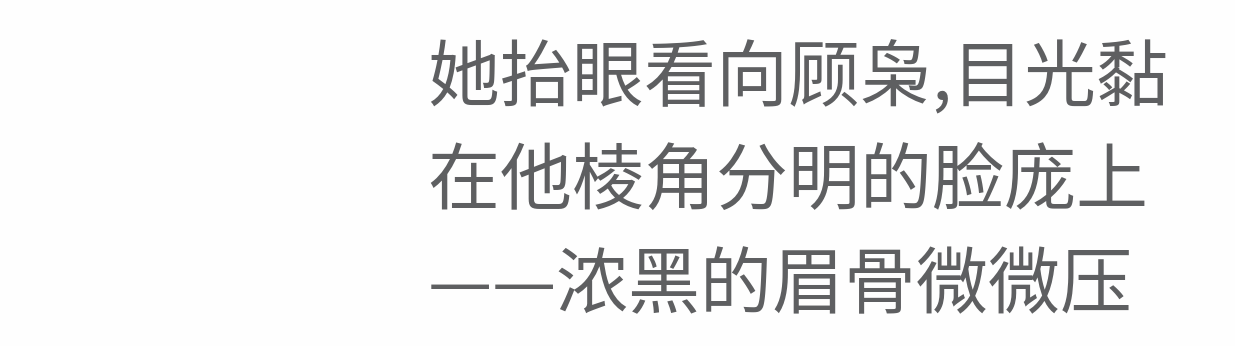她抬眼看向顾枭,目光黏在他棱角分明的脸庞上——浓黑的眉骨微微压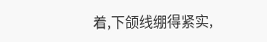着,下颌线绷得紧实,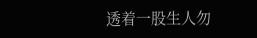透着一股生人勿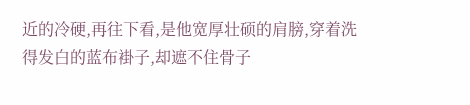近的冷硬,再往下看,是他宽厚壮硕的肩膀,穿着洗得发白的蓝布褂子,却遮不住骨子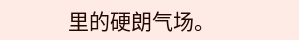里的硬朗气场。